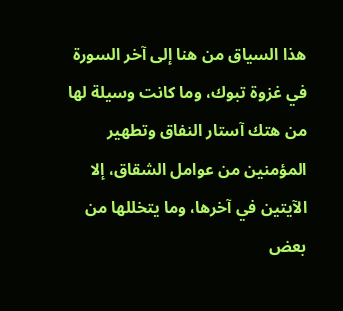هذا السياق من هنا إلى آخر السورة في غزوة تبوك، وما كانت وسيلة لها من هتك آستار النفاق وتطهير المؤمنين من عوامل الشقاق، إلا الآيتين في آخرها، وما يتخللها من بعض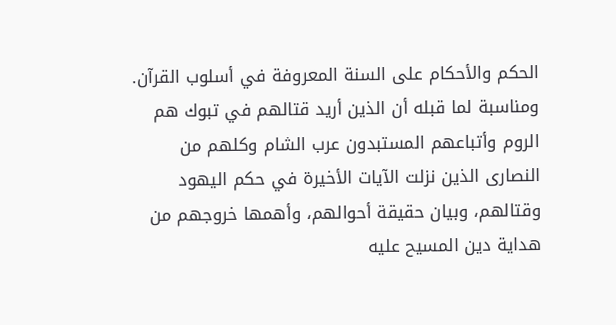الحكم والأحكام على السنة المعروفة في أسلوب القرآن.
ومناسبة لما قبله أن الذين أريد قتالهم في تبوك هم الروم وأتباعهم المستبدون عرب الشام وكلهم من النصارى الذين نزلت الآيات الأخيرة في حكم اليهود وقتالهم، وبيان حقيقة أحوالهم، وأهمها خروجهم من هداية دين المسيح عليه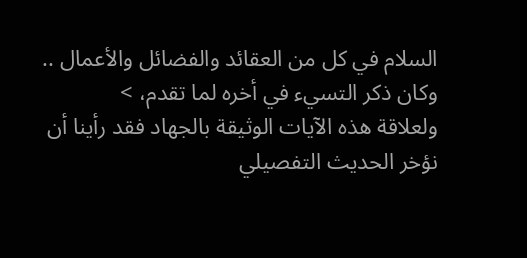السلام في كل من العقائد والفضائل والأعمال .. وكان ذكر التسيء في أخره لما تقدم، >
ولعلاقة هذه الآيات الوثيقة بالجهاد فقد رأينا أن نؤخر الحديث التفصيلي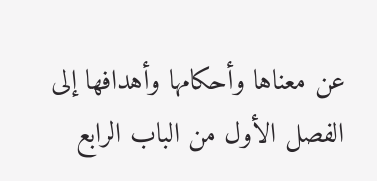عن معناها وأحكامها وأهدافها إلى الفصل الأول من الباب الرابع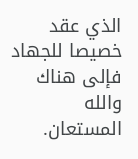الذي عقد خصيصا للجهاد فإلى هناك والله المستعان.